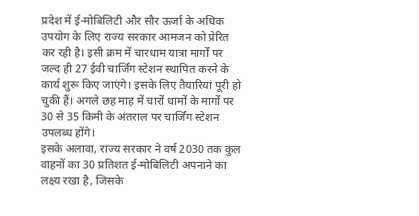प्रदेश में ई-मोबिलिटी और सौर ऊर्जा के अधिक उपयोग के लिए राज्य सरकार आमजन को प्रेरित कर रही है। इसी क्रम में चारधाम यात्रा मार्गों पर जल्द ही 27 ईवी चार्जिंग स्टेशन स्थापित करने के कार्य शुरू किए जाएंगे। इसके लिए तैयारियां पूरी हो चुकी हैं। अगले छह माह में चारों धामों के मार्गों पर 30 से 35 किमी के अंतराल पर चार्जिंग स्टेशन उपलब्ध होंगे।
इसके अलावा, राज्य सरकार ने वर्ष 2030 तक कुल वाहनों का 30 प्रतिशत ई-मोबिलिटी अपनाने का लक्ष्य रखा है, जिसके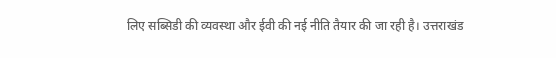लिए सब्सिडी की व्यवस्था और ईवी की नई नीति तैयार की जा रही है। उत्तराखंड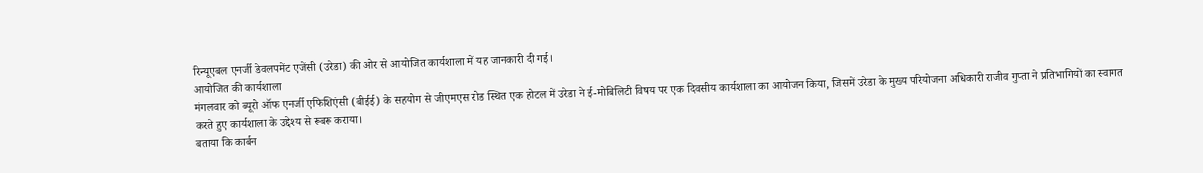रिन्यूएबल एनर्जी डेवलपमेंट एजेंसी (उरेडा) की ओर से आयोजित कार्यशाला में यह जानकारी दी गई।
आयोजित की कार्यशाला
मंगलवार को ब्यूरो ऑफ एनर्जी एफिशिएंसी (बीईई) के सहयोग से जीएमएस रोड स्थित एक होटल में उरेडा ने ई-मोबिलिटी विषय पर एक दिवसीय कार्यशाला का आयोजन किया, जिसमें उरेडा के मुख्य परियोजना अधिकारी राजीव गुप्ता ने प्रतिभागियों का स्वागत करते हुए कार्यशाला के उद्देश्य से रूबरू कराया।
बताया कि कार्बन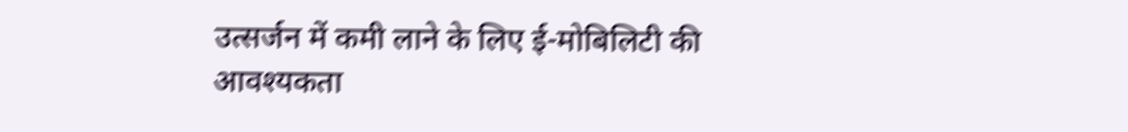उत्सर्जन में कमी लाने के लिए ई-मोबिलिटी की आवश्यकता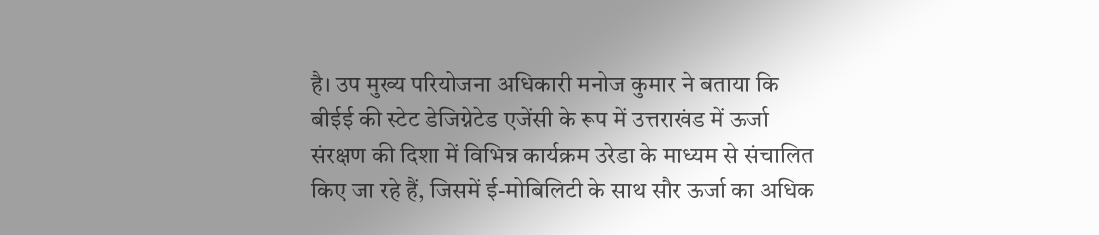है। उप मुख्य परियोजना अधिकारी मनोज कुमार ने बताया कि बीईई की स्टेट डेजिग्नेटेड एजेंसी के रूप में उत्तराखंड में ऊर्जा संरक्षण की दिशा में विभिन्न कार्यक्रम उरेडा के माध्यम से संचालित किए जा रहे हैं, जिसमें ई-मोबिलिटी के साथ सौर ऊर्जा का अधिक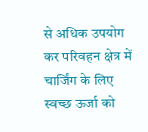से अधिक उपयोग कर परिवहन क्षेत्र में चार्जिंग के लिए स्वच्छ ऊर्जा को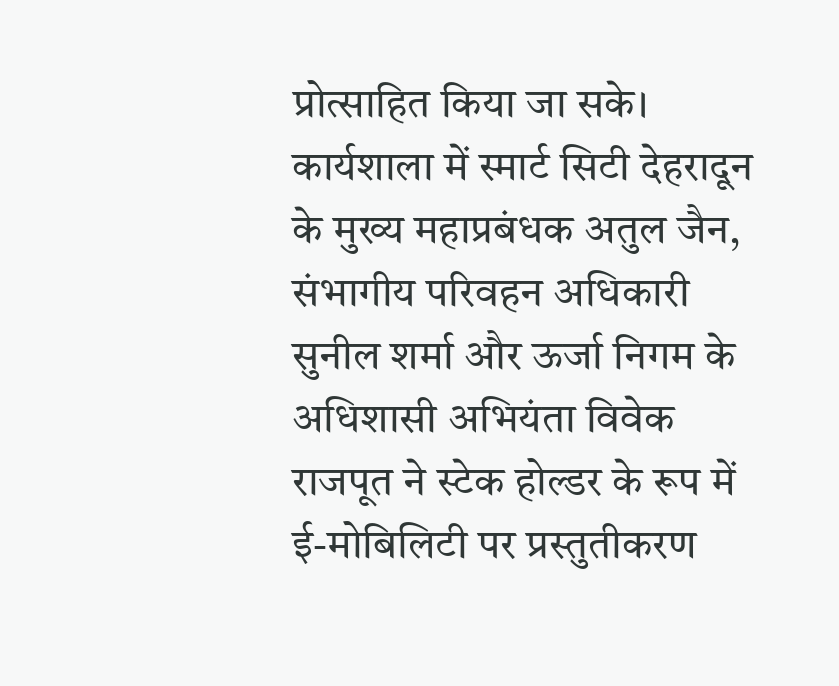प्रोत्साहित किया जा सके। कार्यशाला में स्मार्ट सिटी देहरादून के मुख्य महाप्रबंधक अतुल जैन, संभागीय परिवहन अधिकारी सुनील शर्मा और ऊर्जा निगम के अधिशासी अभियंता विवेक राजपूत ने स्टेक होल्डर के रूप में ई-मोबिलिटी पर प्रस्तुतीकरण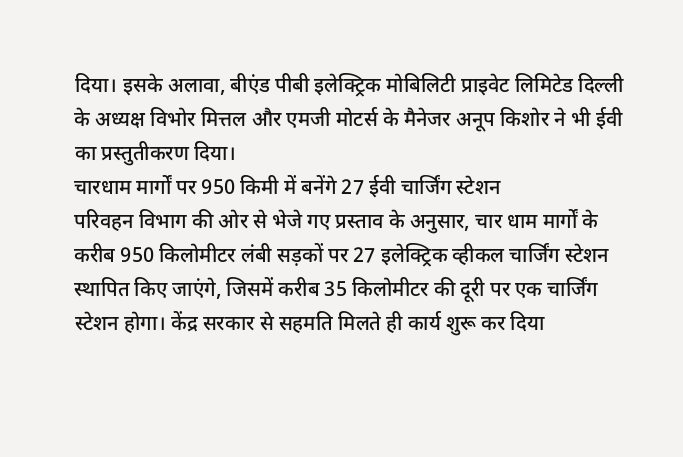दिया। इसके अलावा, बीएंड पीबी इलेक्ट्रिक मोबिलिटी प्राइवेट लिमिटेड दिल्ली के अध्यक्ष विभोर मित्तल और एमजी मोटर्स के मैनेजर अनूप किशोर ने भी ईवी का प्रस्तुतीकरण दिया।
चारधाम मार्गों पर 950 किमी में बनेंगे 27 ईवी चार्जिंग स्टेशन
परिवहन विभाग की ओर से भेजे गए प्रस्ताव के अनुसार, चार धाम मार्गों के करीब 950 किलोमीटर लंबी सड़कों पर 27 इलेक्ट्रिक व्हीकल चार्जिंग स्टेशन स्थापित किए जाएंगे, जिसमें करीब 35 किलोमीटर की दूरी पर एक चार्जिंग स्टेशन होगा। केंद्र सरकार से सहमति मिलते ही कार्य शुरू कर दिया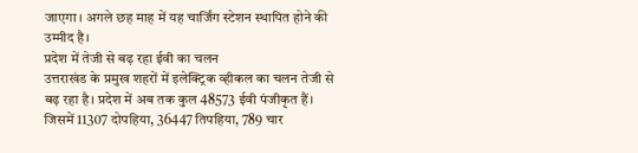जाएगा। अगले छह माह में यह चार्जिंग स्टेशन स्थापित होने की उम्मीद है।
प्रदेश में तेजी से बढ़ रहा ईवी का चलन
उत्तराखंड के प्रमुख शहरों में इलेक्ट्रिक व्हीकल का चलन तेजी से बढ़ रहा है। प्रदेश में अब तक कुल 48573 ईवी पंजीकृत हैं। जिसमें 11307 दोपहिया, 36447 तिपहिया, 789 चार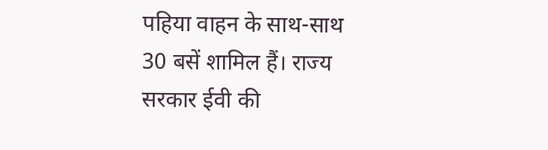पहिया वाहन के साथ-साथ 30 बसें शामिल हैं। राज्य सरकार ईवी की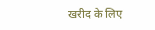खरीद के लिए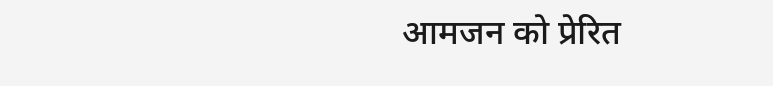आमजन को प्रेरित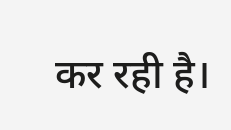कर रही है।